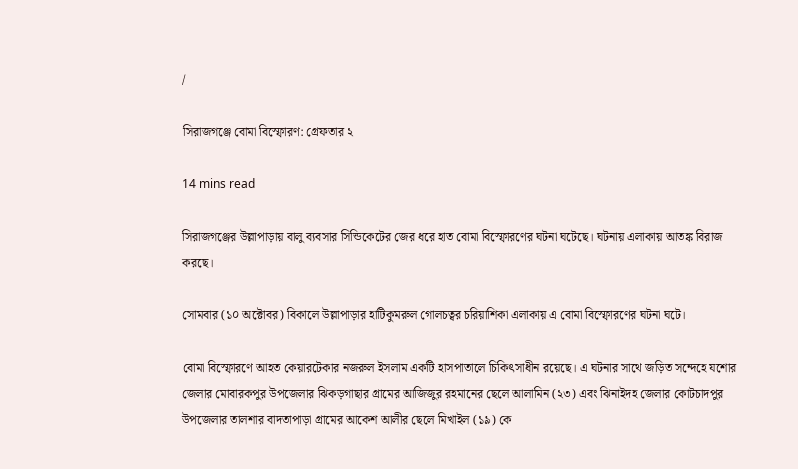/

সিরাজগঞ্জে বোমা বিস্ফোরণ: গ্রেফতার ২

14 mins read

সিরাজগঞ্জের উল্লাপাড়ায় বালু ব্যবসার সিন্ডিকেটের জের ধরে হাত বোমা বিস্ফোরণের ঘটনা ঘটেছে। ঘটনায় এলাকায় আতঙ্ক বিরাজ করছে।

সোমবার (১০ অক্টোবর) বিকালে উল্লাপাড়ার হাটিকুমরুল গোলচত্বর চরিয়াশিকা এলাকায় এ বোমা বিস্ফোরণের ঘটনা ঘটে।

বোমা বিস্ফোরণে আহত কেয়ারটেকার নজরুল ইসলাম একটি হাসপাতালে চিকিৎসাধীন রয়েছে। এ ঘটনার সাথে জড়িত সন্দেহে যশোর জেলার মোবারকপুর উপজেলার ঝিকড়গাছার গ্রামের আজিজুর রহমানের ছেলে আলামিন (২৩) এবং ঝিনাইদহ জেলার কোটচাদপুর উপজেলার তালশার বাদতাপাড়া গ্রামের আকেশ আলীর ছেলে মিখাইল (১৯) কে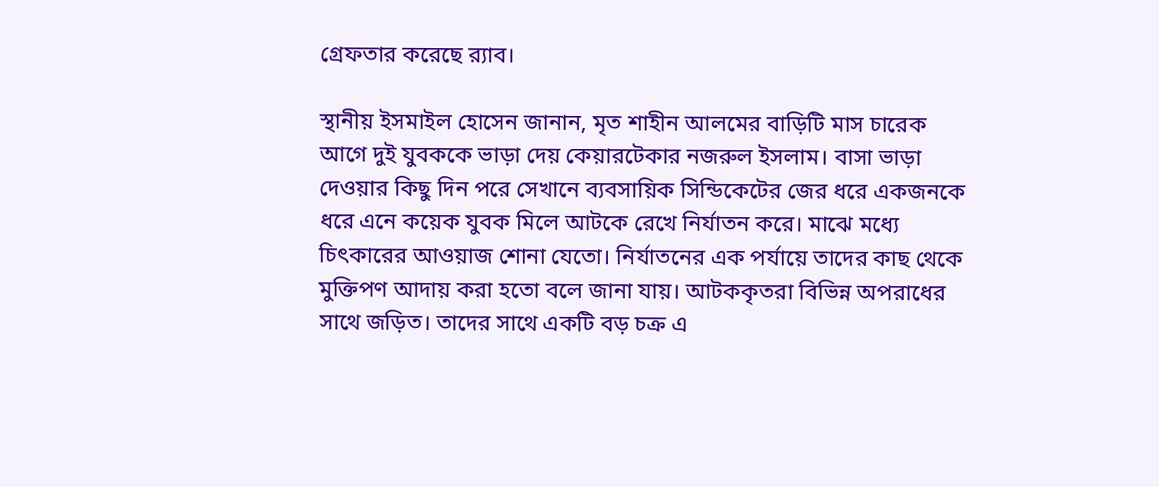গ্রেফতার করেছে র‌্যাব।

স্থানীয় ইসমাইল হোসেন জানান, মৃত শাহীন আলমের বাড়িটি মাস চারেক আগে দুই যুবককে ভাড়া দেয় কেয়ারটেকার নজরুল ইসলাম। বাসা ভাড়া দেওয়ার কিছু দিন পরে সেখানে ব্যবসায়িক সিন্ডিকেটের জের ধরে একজনকে ধরে এনে কয়েক যুবক মিলে আটকে রেখে নির্যাতন করে। মাঝে মধ্যে চিৎকারের আওয়াজ শোনা যেতো। নির্যাতনের এক পর্যায়ে তাদের কাছ থেকে মুক্তিপণ আদায় করা হতো বলে জানা যায়। আটককৃতরা বিভিন্ন অপরাধের সাথে জড়িত। তাদের সাথে একটি বড় চক্র এ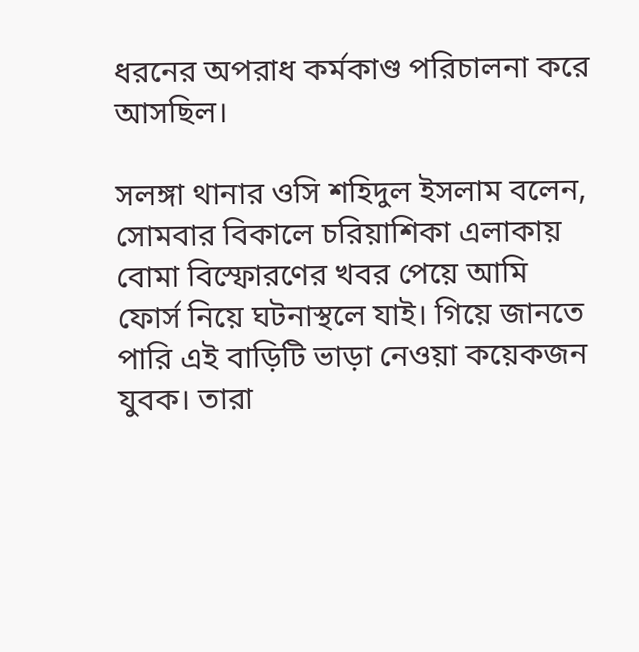ধরনের অপরাধ কর্মকাণ্ড পরিচালনা করে আসছিল।

সলঙ্গা থানার ওসি শহিদুল ইসলাম বলেন, সোমবার বিকালে চরিয়াশিকা এলাকায় বোমা বিস্ফোরণের খবর পেয়ে আমি ফোর্স নিয়ে ঘটনাস্থলে যাই। গিয়ে জানতে পারি এই বাড়িটি ভাড়া নেওয়া কয়েকজন যুবক। তারা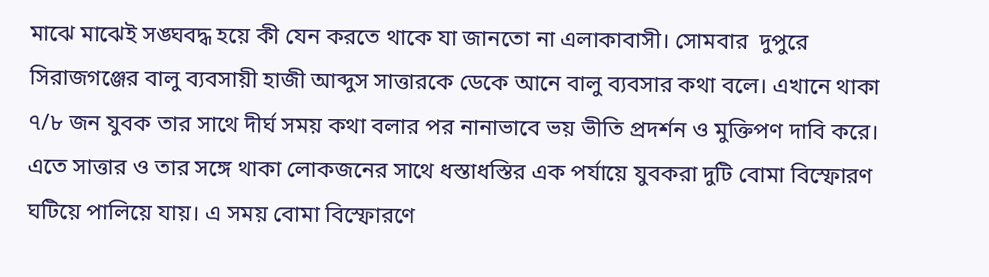মাঝে মাঝেই সঙ্ঘবদ্ধ হয়ে কী যেন করতে থাকে যা জানতো না এলাকাবাসী। সোমবার  দুপুরে সিরাজগঞ্জের বালু ব্যবসায়ী হাজী আব্দুস সাত্তারকে ডেকে আনে বালু ব্যবসার কথা বলে। এখানে থাকা ৭/৮ জন যুবক তার সাথে দীর্ঘ সময় কথা বলার পর নানাভাবে ভয় ভীতি প্রদর্শন ও মুক্তিপণ দাবি করে। এতে সাত্তার ও তার সঙ্গে থাকা লোকজনের সাথে ধস্তাধস্তির এক পর্যায়ে যুবকরা দুটি বোমা বিস্ফোরণ ঘটিয়ে পালিয়ে যায়। এ সময় বোমা বিস্ফোরণে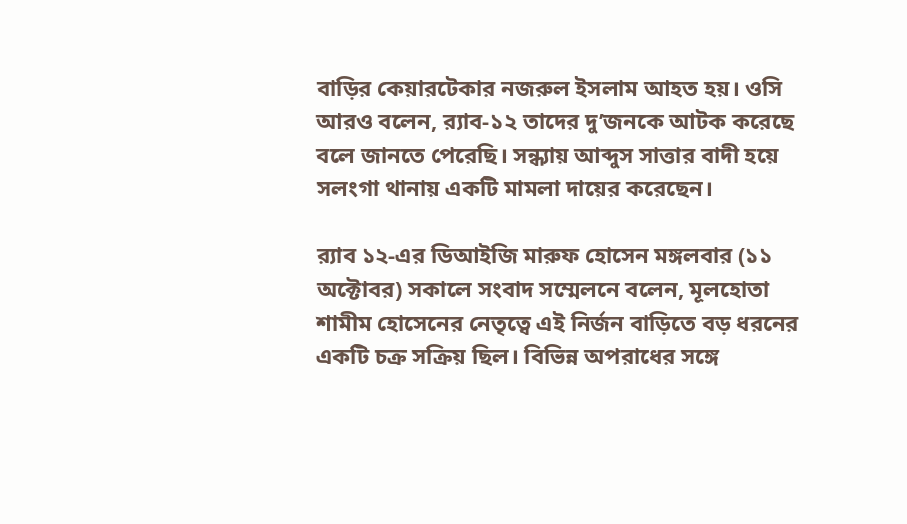বাড়ির কেয়ারটেকার নজরুল ইসলাম আহত হয়। ওসি আরও বলেন, র‌্যাব-১২ তাদের দু’জনকে আটক করেছে বলে জানতে পেরেছি। সন্ধ্যায় আব্দুস সাত্তার বাদী হয়ে সলংগা থানায় একটি মামলা দায়ের করেছেন।

র‌্যাব ১২-এর ডিআইজি মারুফ হোসেন মঙ্গলবার (১১ অক্টোবর) সকালে সংবাদ সম্মেলনে বলেন, মূলহোতা শামীম হোসেনের নেতৃত্বে এই নির্জন বাড়িতে বড় ধরনের একটি চক্র সক্রিয় ছিল। বিভিন্ন অপরাধের সঙ্গে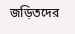জড়িতদের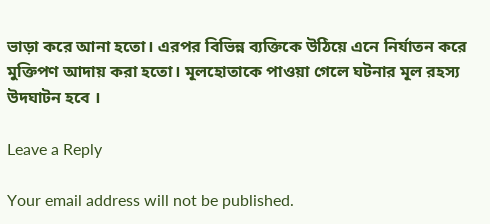ভাড়া করে আনা হতো। এরপর বিভিন্ন ব্যক্তিকে উঠিয়ে এনে নির্যাতন করে মুক্তিপণ আদায় করা হতো। মূলহোতাকে পাওয়া গেলে ঘটনার মূল রহস্য উদঘাটন হবে ।

Leave a Reply

Your email address will not be published.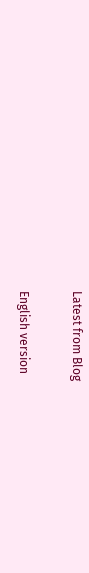Latest from Blog

English version